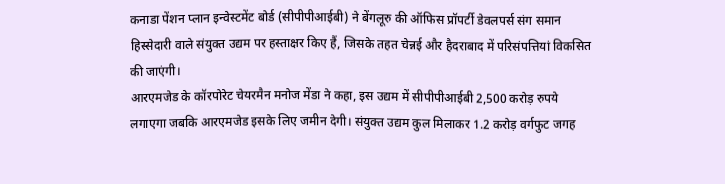कनाडा पेंशन प्लान इन्वेस्टमेंट बोर्ड (सीपीपीआईबी) ने बेंगलूरु की ऑफिस प्रॉपर्टी डेवलपर्स संग समान हिस्सेदारी वाले संयुक्त उद्यम पर हस्ताक्षर किए हैं, जिसके तहत चेन्नई और हैदराबाद में परिसंपत्तियां विकसित की जाएंगी।
आरएमजेड के कॉरपोरेट चेयरमैन मनोज मेंडा ने कहा, इस उद्यम में सीपीपीआईबी 2,500 करोड़ रुपये लगाएगा जबकि आरएमजेड इसके लिए जमीन देगी। संयुक्त उद्यम कुल मिलाकर 1.2 करोड़ वर्गफुट जगह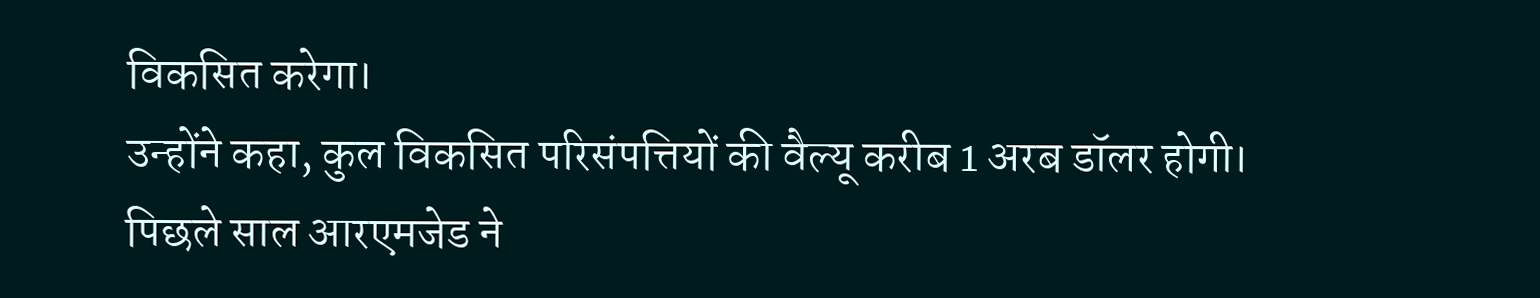विकसित करेगा।
उन्होंने कहा, कुल विकसित परिसंपत्तियों की वैल्यू करीब 1 अरब डॉलर होगी। पिछले साल आरएमजेड ने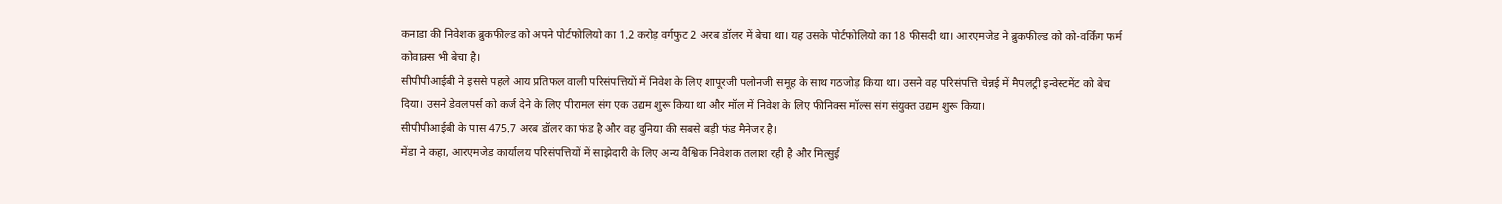कनाडा की निवेशक ब्रुकफील्ड को अपने पोर्टफोलियो का 1.2 करोड़ वर्गफुट 2 अरब डॉलर में बेचा था। यह उसके पोर्टफोलियो का 18 फीसदी था। आरएमजेड ने ब्रुकफील्ड को को-वर्किंग फर्म कोवाक्र्स भी बेचा है।
सीपीपीआईबी ने इससे पहले आय प्रतिफल वाली परिसंपत्तियों में निवेश के लिए शापूरजी पलोनजी समूह के साथ गठजोड़ किया था। उसने वह परिसंपत्ति चेन्नई में मैपलट्री इन्वेस्टमेंट को बेच दिया। उसने डेवलपर्स को कर्ज देने के लिए पीरामल संग एक उद्यम शुरू किया था और मॉल में निवेश के लिए फीनिक्स मॉल्स संग संयुक्त उद्यम शुरू किया।
सीपीपीआईबी के पास 475.7 अरब डॉलर का फंड है और वह दुनिया की सबसे बड़ी फंड मैनेजर है।
मेंडा ने कहा, आरएमजेड कार्यालय परिसंपत्तियों में साझेदारी के लिए अन्य वैश्विक निवेशक तलाश रही है और मित्सुई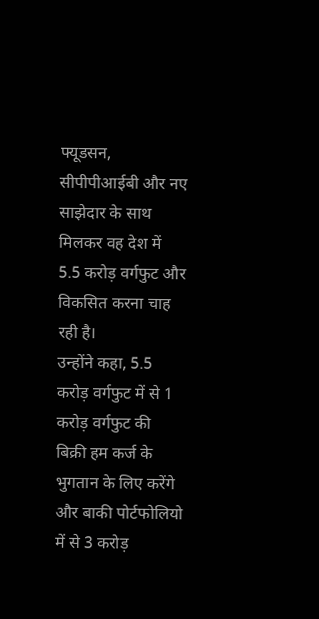फ्यूडसन, सीपीपीआईबी और नए साझेदार के साथ मिलकर वह देश में 5.5 करोड़ वर्गफुट और विकसित करना चाह रही है।
उन्होंने कहा, 5.5 करोड़ वर्गफुट में से 1 करोड़ वर्गफुट की बिक्री हम कर्ज के भुगतान के लिए करेंगे और बाकी पोर्टफोलियो में से 3 करोड़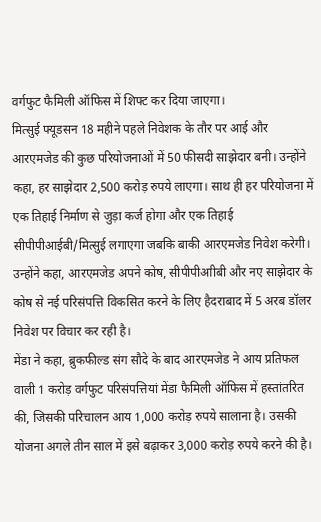वर्गफुट फैमिली ऑफिस में शिफ्ट कर दिया जाएगा।
मित्सुई फ्यूडसन 18 महीने पहले निवेशक के तौर पर आई और आरएमजेड की कुछ परियोजनाओं में 50 फीसदी साझेदार बनी। उन्होंने कहा, हर साझेदार 2,500 करोड़ रुपये लाएगा। साथ ही हर परियोजना में एक तिहाई निर्माण से जुड़ा कर्ज होगा और एक तिहाई सीपीपीआईबी/मित्सुई लगाएगा जबकि बाकी आरएमजेड निवेश करेगी।
उन्होंने कहा, आरएमजेड अपने कोष, सीपीपीआीबी और नए साझेदार के कोष से नई परिसंपत्ति विकसित करने के लिए हैदराबाद में 5 अरब डॉलर निवेश पर विचार कर रही है।
मेंडा ने कहा, ब्रुकफील्ड संग सौदे के बाद आरएमजेड ने आय प्रतिफल वाली 1 करोड़ वर्गफुट परिसंपत्तियां मेंडा फैमिली ऑफिस में हस्तांतरित की, जिसकी परिचालन आय 1,000 करोड़ रुपये सालाना है। उसकी योजना अगले तीन साल में इसे बढ़ाकर 3,000 करोड़ रुपये करने की है।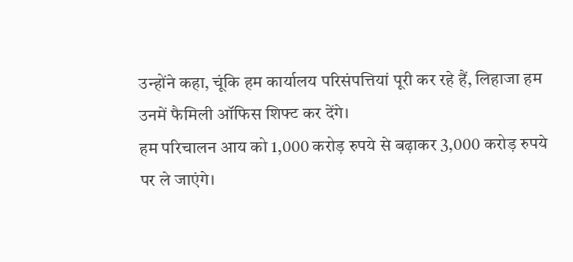उन्होंने कहा, चूंकि हम कार्यालय परिसंपत्तियां पूरी कर रहे हैं, लिहाजा हम उनमें फैमिली ऑफिस शिफ्ट कर देंगे।
हम परिचालन आय को 1,000 करोड़ रुपये से बढ़ाकर 3,000 करोड़ रुपये पर ले जाएंगे।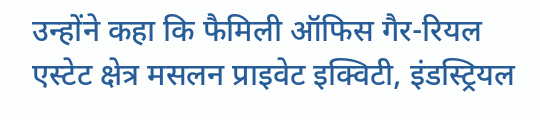उन्होंने कहा कि फैमिली ऑफिस गैर-रियल एस्टेट क्षेत्र मसलन प्राइवेट इक्विटी, इंडस्ट्रियल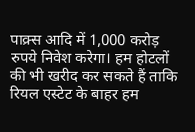पाक्र्स आदि में 1,000 करोड़ रुपये निवेश करेगा। हम होटलों की भी खरीद कर सकते हैं ताकि रियल एस्टेट के बाहर हम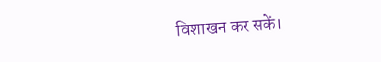विशाखन कर सकें।